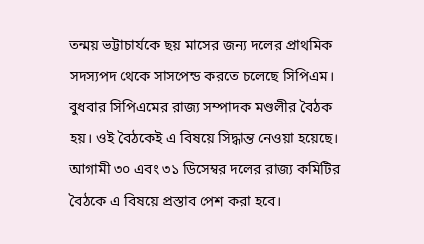তন্ময় ভট্টাচার্যকে ছয় মাসের জন্য দলের প্রাথমিক সদস্যপদ থেকে সাসপেন্ড করতে চলেছে সিপিএম। বুধবার সিপিএমের রাজ্য সম্পাদক মণ্ডলীর বৈঠক হয়। ওই বৈঠকেই এ বিষয়ে সিদ্ধান্ত নেওয়া হয়েছে। আগামী ৩০ এবং ৩১ ডিসেম্বর দলের রাজ্য কমিটির বৈঠকে এ বিষয়ে প্রস্তাব পেশ করা হবে।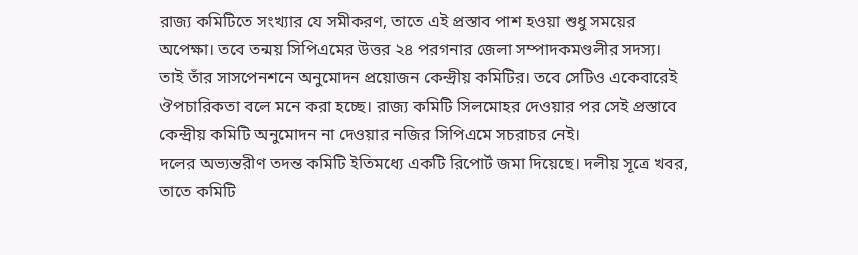রাজ্য কমিটিতে সংখ্যার যে সমীকরণ, তাতে এই প্রস্তাব পাশ হওয়া শুধু সময়ের অপেক্ষা। তবে তন্ময় সিপিএমের উত্তর ২৪ পরগনার জেলা সম্পাদকমণ্ডলীর সদস্য। তাই তাঁর সাসপেনশনে অনুমোদন প্রয়োজন কেন্দ্রীয় কমিটির। তবে সেটিও একেবারেই ঔপচারিকতা বলে মনে করা হচ্ছে। রাজ্য কমিটি সিলমোহর দেওয়ার পর সেই প্রস্তাবে কেন্দ্রীয় কমিটি অনুমোদন না দেওয়ার নজির সিপিএমে সচরাচর নেই।
দলের অভ্যন্তরীণ তদন্ত কমিটি ইতিমধ্যে একটি রিপোর্ট জমা দিয়েছে। দলীয় সূত্রে খবর, তাতে কমিটি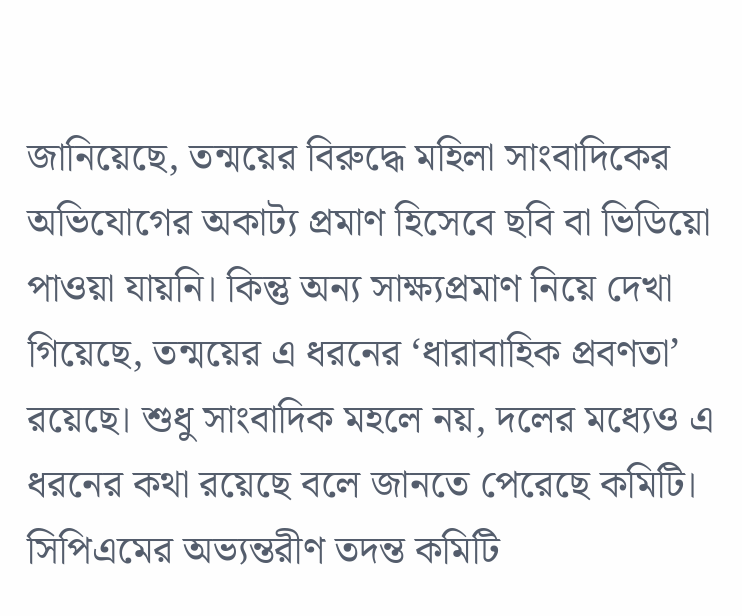জানিয়েছে, তন্ময়ের বিরুদ্ধে মহিলা সাংবাদিকের অভিযোগের অকাট্য প্রমাণ হিসেবে ছবি বা ভিডিয়ো পাওয়া যায়নি। কিন্তু অন্য সাক্ষ্যপ্রমাণ নিয়ে দেখা গিয়েছে, তন্ময়ের এ ধরনের ‘ধারাবাহিক প্রবণতা’ রয়েছে। শুধু সাংবাদিক মহলে নয়, দলের মধ্যেও এ ধরনের কথা রয়েছে বলে জানতে পেরেছে কমিটি। সিপিএমের অভ্যন্তরীণ তদন্ত কমিটি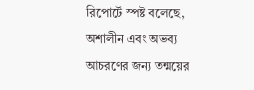রিপোর্টে স্পষ্ট বলেছে, অশালীন এবং অভব্য আচরণের জন্য তন্ময়ের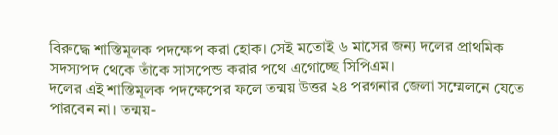বিরুদ্ধে শাস্তিমূলক পদক্ষেপ করা হোক। সেই মতোই ৬ মাসের জন্য দলের প্রাথমিক সদস্যপদ থেকে তাঁকে সাসপেন্ড করার পথে এগোচ্ছে সিপিএম।
দলের এই শাস্তিমূলক পদক্ষেপের ফলে তন্ময় উত্তর ২৪ পরগনার জেলা সম্মেলনে যেতে পারবেন না। তন্ময়-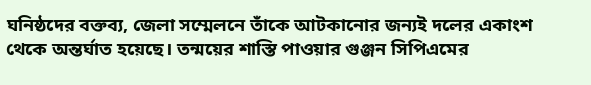ঘনিষ্ঠদের বক্তব্য, জেলা সম্মেলনে তাঁকে আটকানোর জন্যই দলের একাংশ থেকে অন্তর্ঘাত হয়েছে। তন্ময়ের শাস্তি পাওয়ার গুঞ্জন সিপিএমের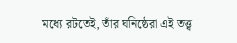মধ্যে রটতেই, তাঁর ঘনিষ্ঠেরা এই তত্ত্ব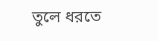তুলে ধরতে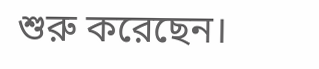শুরু করেছেন।